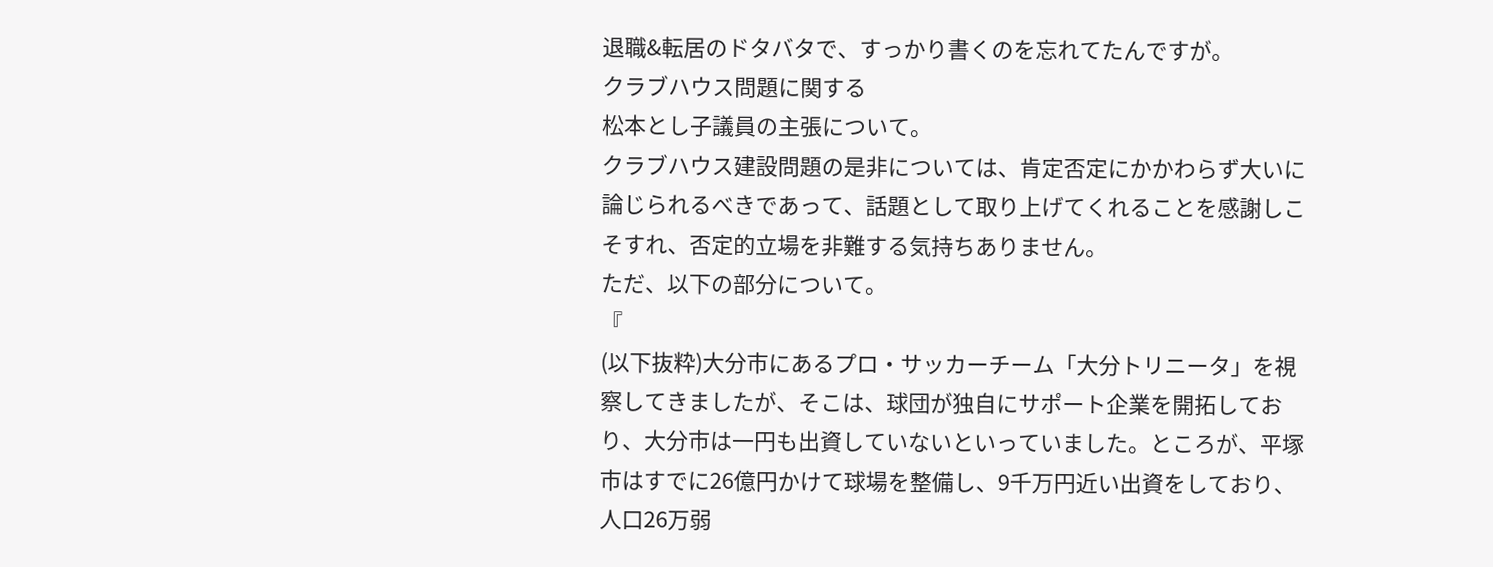退職&転居のドタバタで、すっかり書くのを忘れてたんですが。
クラブハウス問題に関する
松本とし子議員の主張について。
クラブハウス建設問題の是非については、肯定否定にかかわらず大いに論じられるべきであって、話題として取り上げてくれることを感謝しこそすれ、否定的立場を非難する気持ちありません。
ただ、以下の部分について。
『
(以下抜粋)大分市にあるプロ・サッカーチーム「大分トリニータ」を視察してきましたが、そこは、球団が独自にサポート企業を開拓しており、大分市は一円も出資していないといっていました。ところが、平塚市はすでに26億円かけて球場を整備し、9千万円近い出資をしており、人口26万弱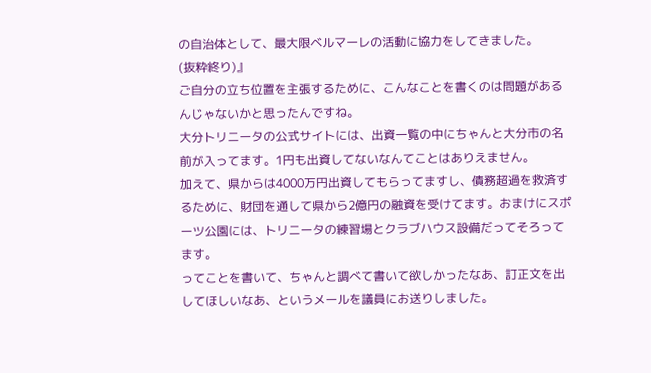の自治体として、最大限ベルマーレの活動に協力をしてきました。
(抜粋終り)』
ご自分の立ち位置を主張するために、こんなことを書くのは問題があるんじゃないかと思ったんですね。
大分トリニータの公式サイトには、出資一覧の中にちゃんと大分市の名前が入ってます。1円も出資してないなんてことはありえません。
加えて、県からは4000万円出資してもらってますし、債務超過を救済するために、財団を通して県から2億円の融資を受けてます。おまけにスポーツ公園には、トリニータの練習場とクラブハウス設備だってそろってます。
ってことを書いて、ちゃんと調べて書いて欲しかったなあ、訂正文を出してほしいなあ、というメールを議員にお送りしました。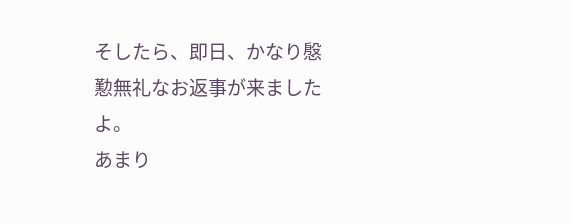そしたら、即日、かなり慇懃無礼なお返事が来ましたよ。
あまり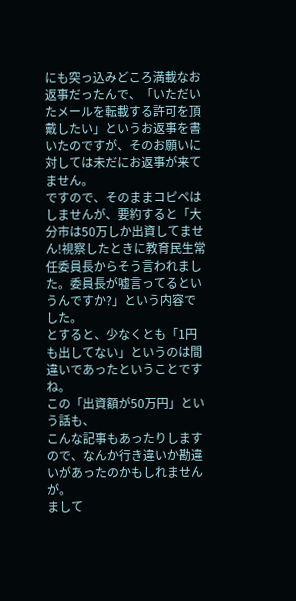にも突っ込みどころ満載なお返事だったんで、「いただいたメールを転載する許可を頂戴したい」というお返事を書いたのですが、そのお願いに対しては未だにお返事が来てません。
ですので、そのままコピペはしませんが、要約すると「大分市は50万しか出資してません!視察したときに教育民生常任委員長からそう言われました。委員長が嘘言ってるというんですか?」という内容でした。
とすると、少なくとも「1円も出してない」というのは間違いであったということですね。
この「出資額が50万円」という話も、
こんな記事もあったりしますので、なんか行き違いか勘違いがあったのかもしれませんが。
まして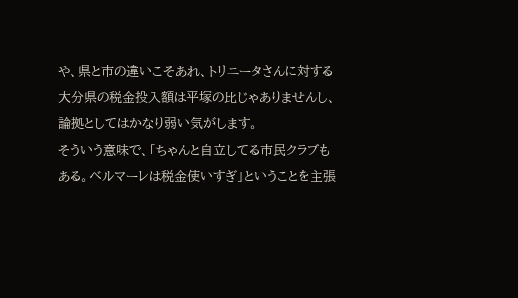や、県と市の違いこそあれ、トリニータさんに対する大分県の税金投入額は平塚の比じゃありませんし、論拠としてはかなり弱い気がします。
そういう意味で、「ちゃんと自立してる市民クラブもある。ベルマーレは税金使いすぎ」ということを主張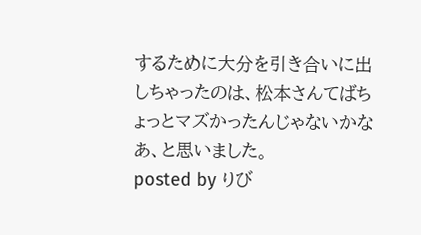するために大分を引き合いに出しちゃったのは、松本さんてばちょっとマズかったんじゃないかなあ、と思いました。
posted by りび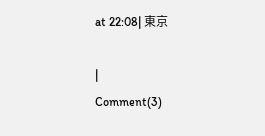at 22:08| 東京

|
Comment(3)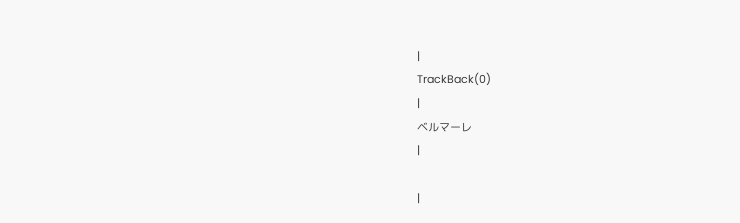|
TrackBack(0)
|
ベルマーレ
|

|